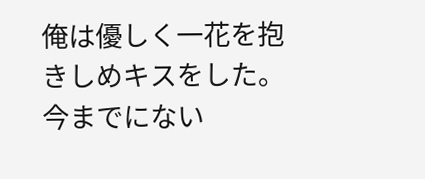俺は優しく一花を抱きしめキスをした。 今までにない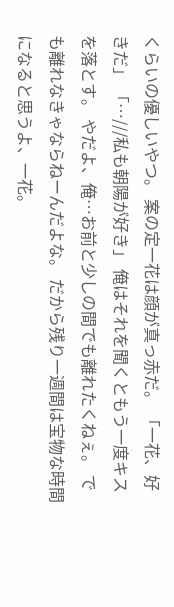くらいの優しいやつ。 案の定一花は顔が真っ赤だ。 「一花、好きだ」 「…///私も朝陽が好き」 俺はそれを聞くともう一度キスを落とす。 やだよ、俺…お前と少しの間でも離れたくねぇ。 でも離れなきゃならねーんだよな。 だから残り一週間は宝物な時間になると思うよ、一花。